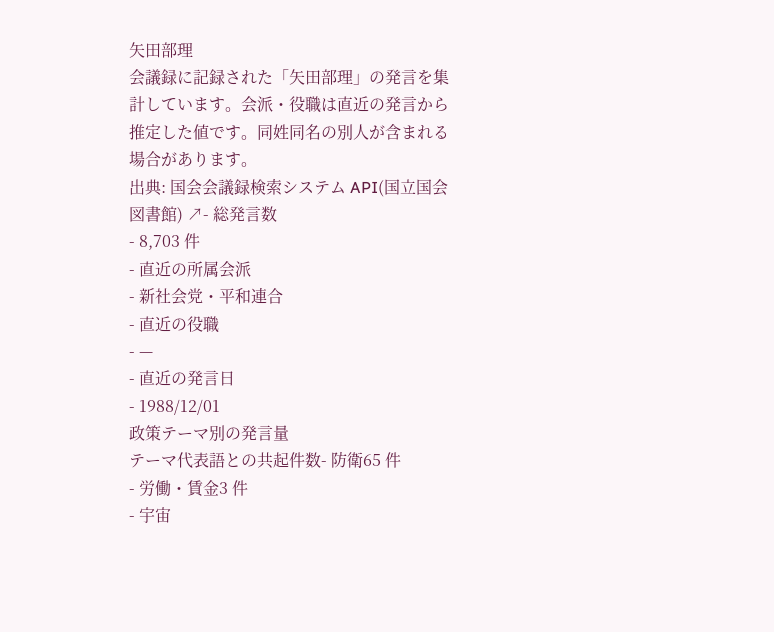矢田部理
会議録に記録された「矢田部理」の発言を集計しています。会派・役職は直近の発言から推定した値です。同姓同名の別人が含まれる場合があります。
出典: 国会会議録検索システム API(国立国会図書館) ↗- 総発言数
- 8,703 件
- 直近の所属会派
- 新社会党・平和連合
- 直近の役職
- —
- 直近の発言日
- 1988/12/01
政策テーマ別の発言量
テーマ代表語との共起件数- 防衛65 件
- 労働・賃金3 件
- 宇宙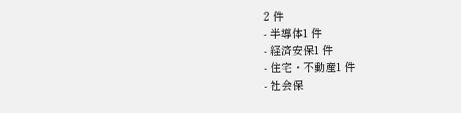2 件
- 半導体1 件
- 経済安保1 件
- 住宅・不動産1 件
- 社会保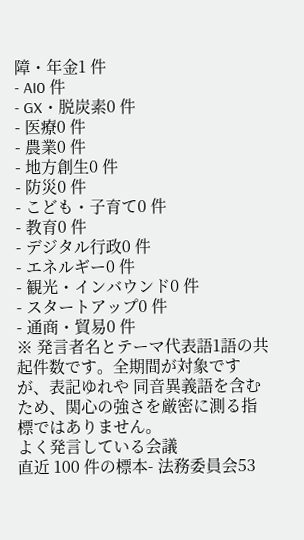障・年金1 件
- AI0 件
- GX・脱炭素0 件
- 医療0 件
- 農業0 件
- 地方創生0 件
- 防災0 件
- こども・子育て0 件
- 教育0 件
- デジタル行政0 件
- エネルギー0 件
- 観光・インバウンド0 件
- スタートアップ0 件
- 通商・貿易0 件
※ 発言者名とテーマ代表語1語の共起件数です。全期間が対象ですが、表記ゆれや 同音異義語を含むため、関心の強さを厳密に測る指標ではありません。
よく発言している会議
直近 100 件の標本- 法務委員会53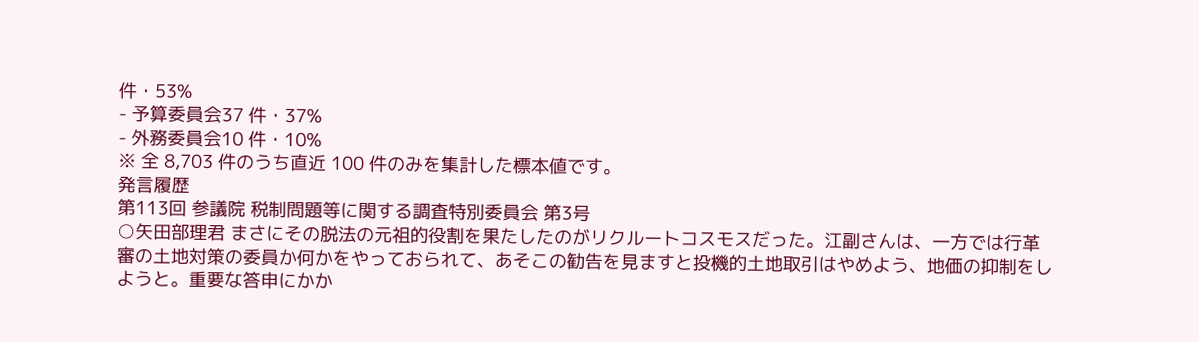件・53%
- 予算委員会37 件・37%
- 外務委員会10 件・10%
※ 全 8,703 件のうち直近 100 件のみを集計した標本値です。
発言履歴
第113回 参議院 税制問題等に関する調査特別委員会 第3号
○矢田部理君 まさにその脱法の元祖的役割を果たしたのがリクルートコスモスだった。江副さんは、一方では行革審の土地対策の委員か何かをやっておられて、あそこの勧告を見ますと投機的土地取引はやめよう、地価の抑制をしようと。重要な答申にかか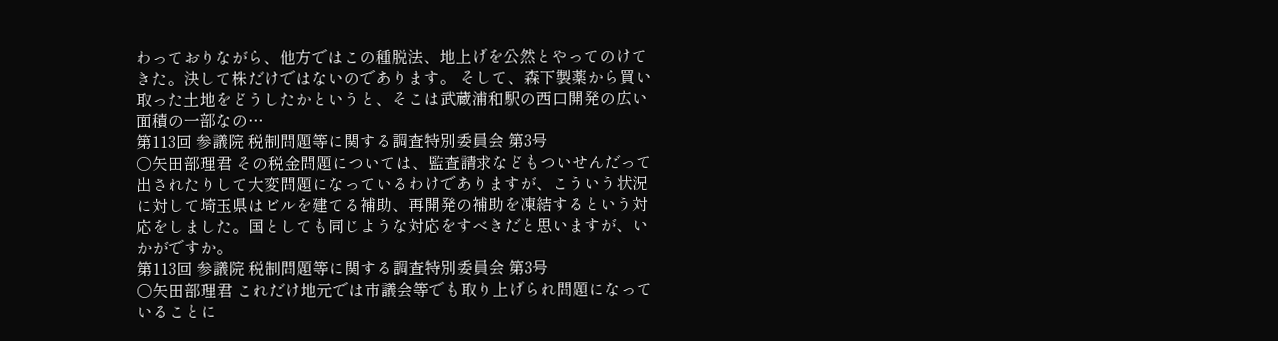わっておりながら、他方ではこの種脱法、地上げを公然とやってのけてきた。決して株だけではないのであります。 そして、森下製薬から買い取った土地をどうしたかというと、そこは武蔵浦和駅の西口開発の広い面積の一部なの…
第113回 参議院 税制問題等に関する調査特別委員会 第3号
○矢田部理君 その税金問題については、監査請求などもついせんだって出されたりして大変問題になっているわけでありますが、こういう状況に対して埼玉県はビルを建てる補助、再開発の補助を凍結するという対応をしました。国としても同じような対応をすべきだと思いますが、いかがですか。
第113回 参議院 税制問題等に関する調査特別委員会 第3号
○矢田部理君 これだけ地元では市議会等でも取り上げられ問題になっていることに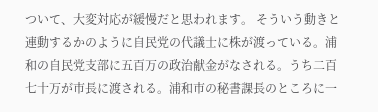ついて、大変対応が緩慢だと思われます。 そういう動きと連動するかのように自民党の代議士に株が渡っている。浦和の自民党支部に五百万の政治献金がなされる。うち二百七十万が市長に渡される。浦和市の秘書課長のところに一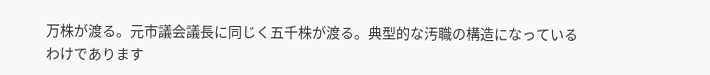万株が渡る。元市議会議長に同じく五千株が渡る。典型的な汚職の構造になっているわけであります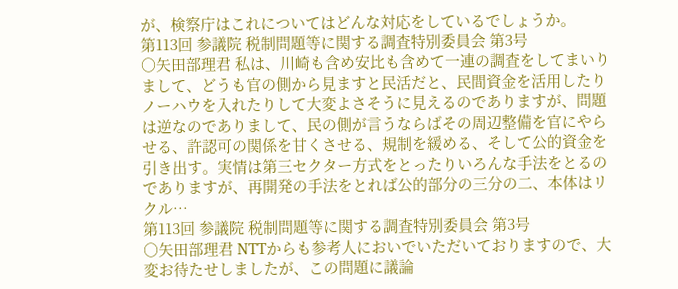が、検察庁はこれについてはどんな対応をしているでしょうか。
第113回 参議院 税制問題等に関する調査特別委員会 第3号
○矢田部理君 私は、川崎も含め安比も含めて一連の調査をしてまいりまして、どうも官の側から見ますと民活だと、民間資金を活用したりノーハウを入れたりして大変よさそうに見えるのでありますが、問題は逆なのでありまして、民の側が言うならばその周辺整備を官にやらせる、許認可の関係を甘くさせる、規制を緩める、そして公的資金を引き出す。実情は第三セクター方式をとったりいろんな手法をとるのでありますが、再開発の手法をとれば公的部分の三分の二、本体はリクル…
第113回 参議院 税制問題等に関する調査特別委員会 第3号
○矢田部理君 NTTからも参考人においでいただいておりますので、大変お待たせしましたが、この問題に議論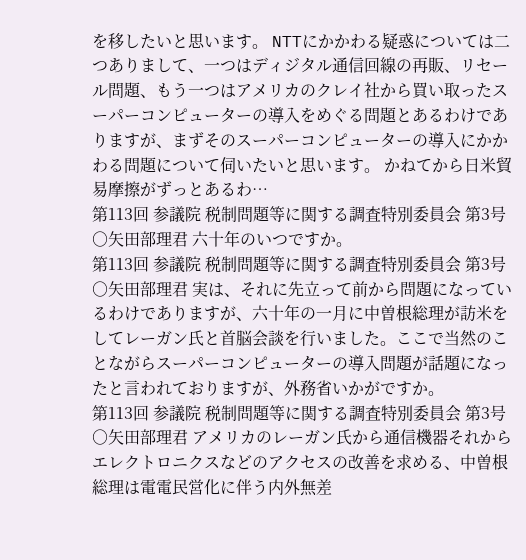を移したいと思います。 NTTにかかわる疑惑については二つありまして、一つはディジタル通信回線の再販、リセール問題、もう一つはアメリカのクレイ社から買い取ったスーパーコンピューターの導入をめぐる問題とあるわけでありますが、まずそのスーパーコンピューターの導入にかかわる問題について伺いたいと思います。 かねてから日米貿易摩擦がずっとあるわ…
第113回 参議院 税制問題等に関する調査特別委員会 第3号
○矢田部理君 六十年のいつですか。
第113回 参議院 税制問題等に関する調査特別委員会 第3号
○矢田部理君 実は、それに先立って前から問題になっているわけでありますが、六十年の一月に中曽根総理が訪米をしてレーガン氏と首脳会談を行いました。ここで当然のことながらスーパーコンピューターの導入問題が話題になったと言われておりますが、外務省いかがですか。
第113回 参議院 税制問題等に関する調査特別委員会 第3号
○矢田部理君 アメリカのレーガン氏から通信機器それからエレクトロニクスなどのアクセスの改善を求める、中曽根総理は電電民営化に伴う内外無差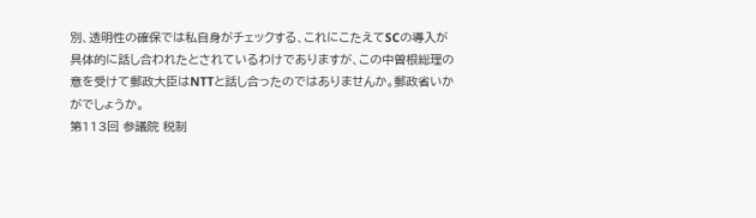別、透明性の確保では私自身がチェックする、これにこたえてSCの導入が具体的に話し合われたとされているわけでありますが、この中曽根総理の意を受けて郵政大臣はNTTと話し合ったのではありませんか。郵政省いかがでしょうか。
第113回 参議院 税制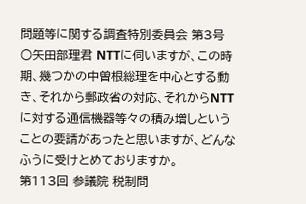問題等に関する調査特別委員会 第3号
○矢田部理君 NTTに伺いますが、この時期、幾つかの中曽根総理を中心とする動き、それから郵政省の対応、それからNTTに対する通信機器等々の積み増しということの要請があったと思いますが、どんなふうに受けとめておりますか。
第113回 参議院 税制問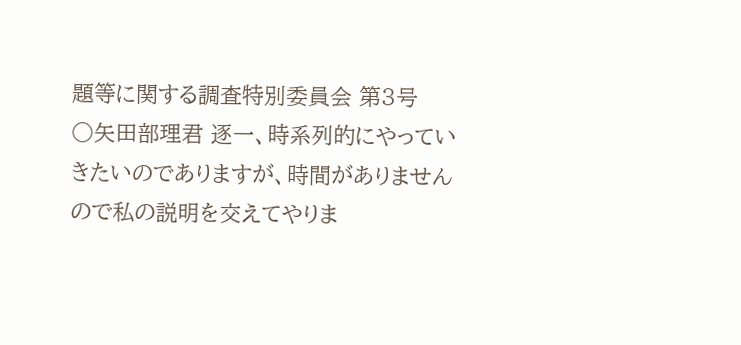題等に関する調査特別委員会 第3号
○矢田部理君 逐一、時系列的にやっていきたいのでありますが、時間がありませんので私の説明を交えてやりま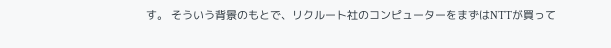す。 そういう背景のもとで、リクルート社のコンピューターをまずはNTTが買って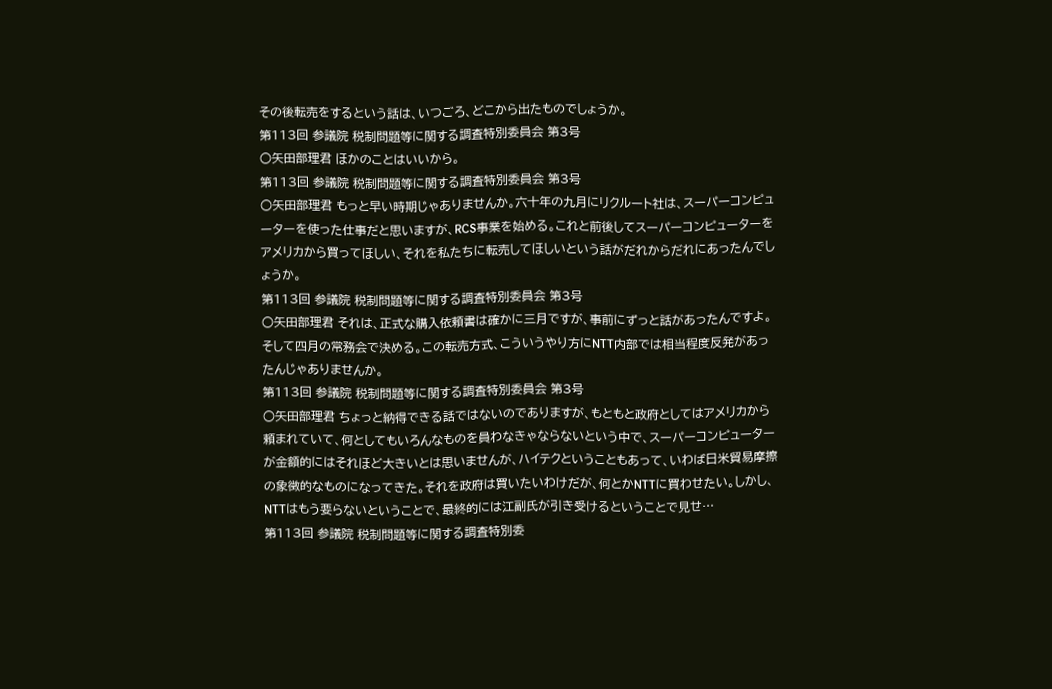その後転売をするという話は、いつごろ、どこから出たものでしょうか。
第113回 参議院 税制問題等に関する調査特別委員会 第3号
○矢田部理君 ほかのことはいいから。
第113回 参議院 税制問題等に関する調査特別委員会 第3号
○矢田部理君 もっと早い時期じゃありませんか。六十年の九月にリクルート社は、スーパーコンピューターを使った仕事だと思いますが、RCS事業を始める。これと前後してスーパーコンピューターをアメリカから買ってほしい、それを私たちに転売してほしいという話がだれからだれにあったんでしょうか。
第113回 参議院 税制問題等に関する調査特別委員会 第3号
○矢田部理君 それは、正式な購入依頼書は確かに三月ですが、事前にずっと話があったんですよ。そして四月の常務会で決める。この転売方式、こういうやり方にNTT内部では相当程度反発があったんじゃありませんか。
第113回 参議院 税制問題等に関する調査特別委員会 第3号
○矢田部理君 ちょっと納得できる話ではないのでありますが、もともと政府としてはアメリカから頼まれていて、何としてもいろんなものを員わなきゃならないという中で、スーパーコンピューターが金額的にはそれほど大きいとは思いませんが、ハイテクということもあって、いわば日米貿易摩擦の象徴的なものになってきた。それを政府は買いたいわけだが、何とかNTTに買わせたい。しかし、NTTはもう要らないということで、最終的には江副氏が引き受けるということで見せ…
第113回 参議院 税制問題等に関する調査特別委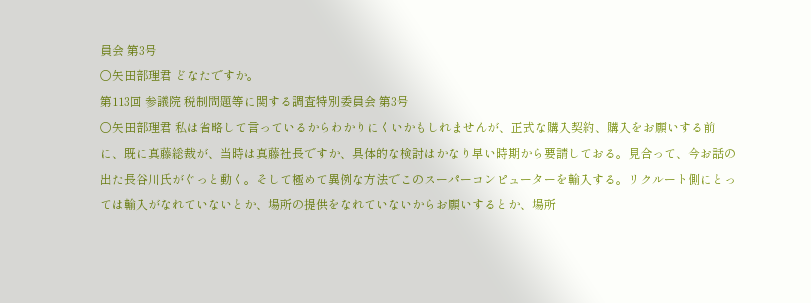員会 第3号
○矢田部理君 どなたですか。
第113回 参議院 税制問題等に関する調査特別委員会 第3号
○矢田部理君 私は省略して言っているからわかりにくいかもしれませんが、正式な購入契約、購入をお願いする前に、既に真藤総裁が、当時は真藤社長ですか、具体的な検討はかなり早い時期から要請しておる。見合って、今お話の出た長谷川氏がぐっと動く。そして極めて異例な方法でこのスーパーコンピューターを輸入する。リクルート側にとっては輸入がなれていないとか、場所の提供をなれていないからお願いするとか、場所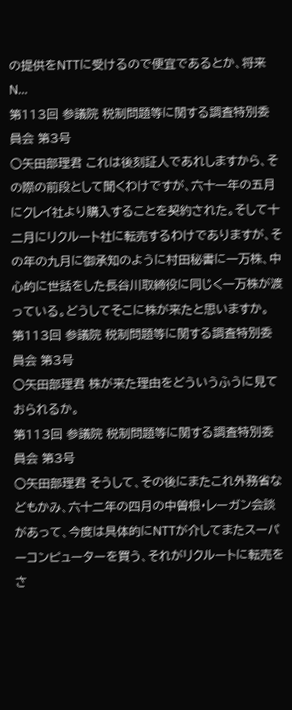の提供をNTTに受けるので便宜であるとか、将来N…
第113回 参議院 税制問題等に関する調査特別委員会 第3号
○矢田部理君 これは後刻証人であれしますから、その際の前段として聞くわけですが、六十一年の五月にクレイ社より購入することを契約された。そして十二月にリクルート社に転売するわけでありますが、その年の九月に御承知のように村田秘書に一万株、中心的に世話をした長谷川取締役に同じく一万株が渡っている。どうしてそこに株が来たと思いますか。
第113回 参議院 税制問題等に関する調査特別委員会 第3号
○矢田部理君 株が来た理由をどういうふうに見ておられるか。
第113回 参議院 税制問題等に関する調査特別委員会 第3号
○矢田部理君 そうして、その後にまたこれ外務省などもかみ、六十二年の四月の中曽根・レーガン会談があって、今度は具体的にNTTが介してまたスーパーコンピューターを買う、それがリクルートに転売をさ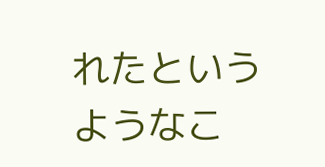れたというようなこ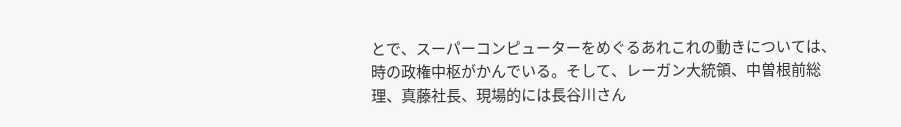とで、スーパーコンピューターをめぐるあれこれの動きについては、時の政権中枢がかんでいる。そして、レーガン大統領、中曽根前総理、真藤社長、現場的には長谷川さん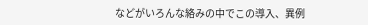などがいろんな絡みの中でこの導入、異例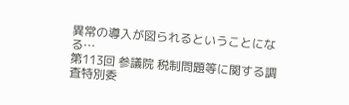異常の導入が図られるということになる…
第113回 参議院 税制問題等に関する調査特別委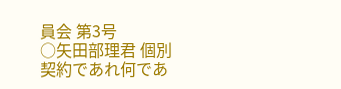員会 第3号
○矢田部理君 個別契約であれ何であ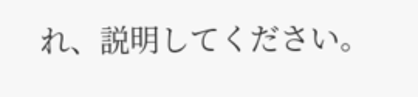れ、説明してください。